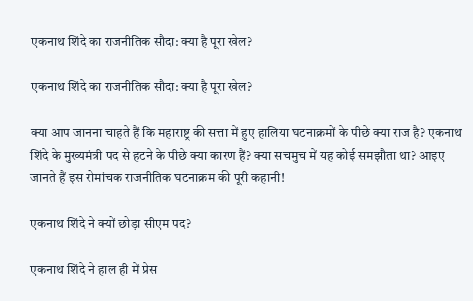एकनाथ शिंदे का राजनीतिक सौदा: क्या है पूरा खेल?

एकनाथ शिंदे का राजनीतिक सौदा: क्या है पूरा खेल?

क्या आप जानना चाहते हैं कि महाराष्ट्र की सत्ता में हुए हालिया घटनाक्रमों के पीछे क्या राज है? एकनाथ शिंदे के मुख्यमंत्री पद से हटने के पीछे क्या कारण हैं? क्या सचमुच में यह कोई समझौता था? आइए जानते हैं इस रोमांचक राजनीतिक घटनाक्रम की पूरी कहानी!

एकनाथ शिंदे ने क्यों छोड़ा सीएम पद?

एकनाथ शिंदे ने हाल ही में प्रेस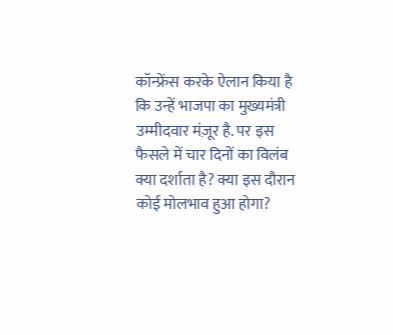कॉन्फ्रेंस करके ऐलान किया है कि उन्हें भाजपा का मुख्यमंत्री उम्मीदवार मंज़ूर है. पर इस फैसले में चार दिनों का विलंब क्या दर्शाता है? क्या इस दौरान कोई मोलभाव हुआ होगा?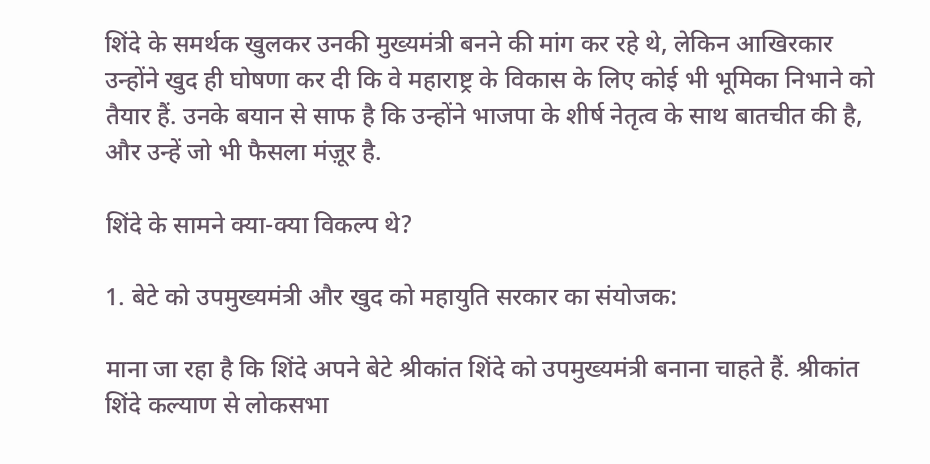शिंदे के समर्थक खुलकर उनकी मुख्यमंत्री बनने की मांग कर रहे थे, लेकिन आखिरकार उन्होंने खुद ही घोषणा कर दी कि वे महाराष्ट्र के विकास के लिए कोई भी भूमिका निभाने को तैयार हैं. उनके बयान से साफ है कि उन्होंने भाजपा के शीर्ष नेतृत्व के साथ बातचीत की है, और उन्हें जो भी फैसला मंज़ूर है.

शिंदे के सामने क्या-क्या विकल्प थे?

1. बेटे को उपमुख्यमंत्री और खुद को महायुति सरकार का संयोजक:

माना जा रहा है कि शिंदे अपने बेटे श्रीकांत शिंदे को उपमुख्यमंत्री बनाना चाहते हैं. श्रीकांत शिंदे कल्याण से लोकसभा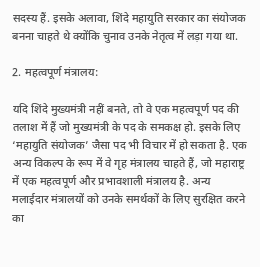सदस्य हैं. इसके अलावा, शिंदे महायुति सरकार का संयोजक बनना चाहते थे क्योंकि चुनाव उनके नेतृत्व में लड़ा गया था.

2. महत्वपूर्ण मंत्रालय:

यदि शिंदे मुख्यमंत्री नहीं बनते, तो वे एक महत्वपूर्ण पद की तलाश में हैं जो मुख्यमंत्री के पद के समकक्ष हो. इसके लिए ‘महायुति संयोजक’ जैसा पद भी विचार में हो सकता है. एक अन्य विकल्प के रूप में वे गृह मंत्रालय चाहते हैं, जो महाराष्ट्र में एक महत्वपूर्ण और प्रभावशाली मंत्रालय है. अन्य मलाईदार मंत्रालयों को उनके समर्थकों के लिए सुरक्षित करने का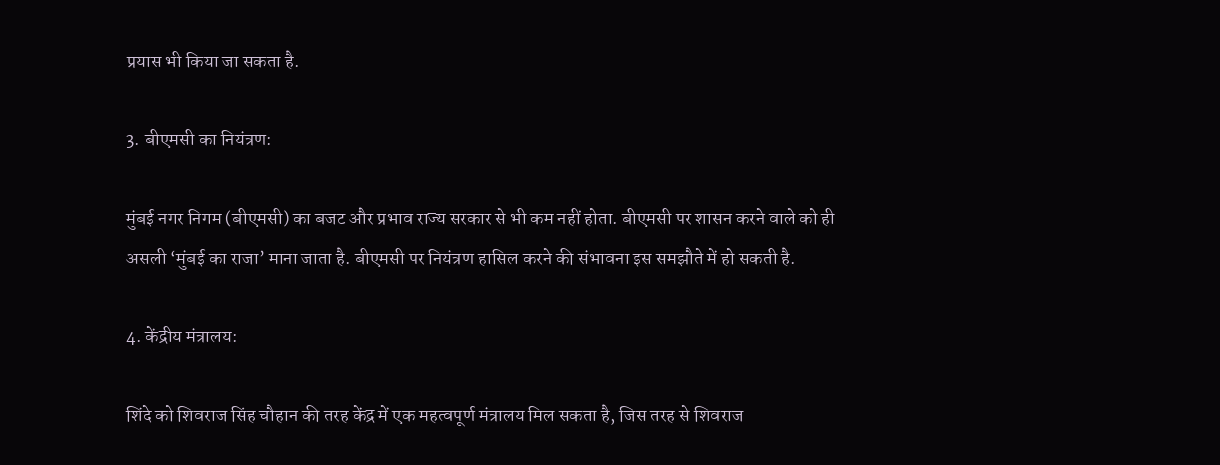प्रयास भी किया जा सकता है.

3. बीएमसी का नियंत्रण:

मुंबई नगर निगम (बीएमसी) का बजट और प्रभाव राज्य सरकार से भी कम नहीं होता. बीएमसी पर शासन करने वाले को ही असली ‘मुंबई का राजा’ माना जाता है. बीएमसी पर नियंत्रण हासिल करने की संभावना इस समझौते में हो सकती है.

4. केंद्रीय मंत्रालय:

शिंदे को शिवराज सिंह चौहान की तरह केंद्र में एक महत्वपूर्ण मंत्रालय मिल सकता है, जिस तरह से शिवराज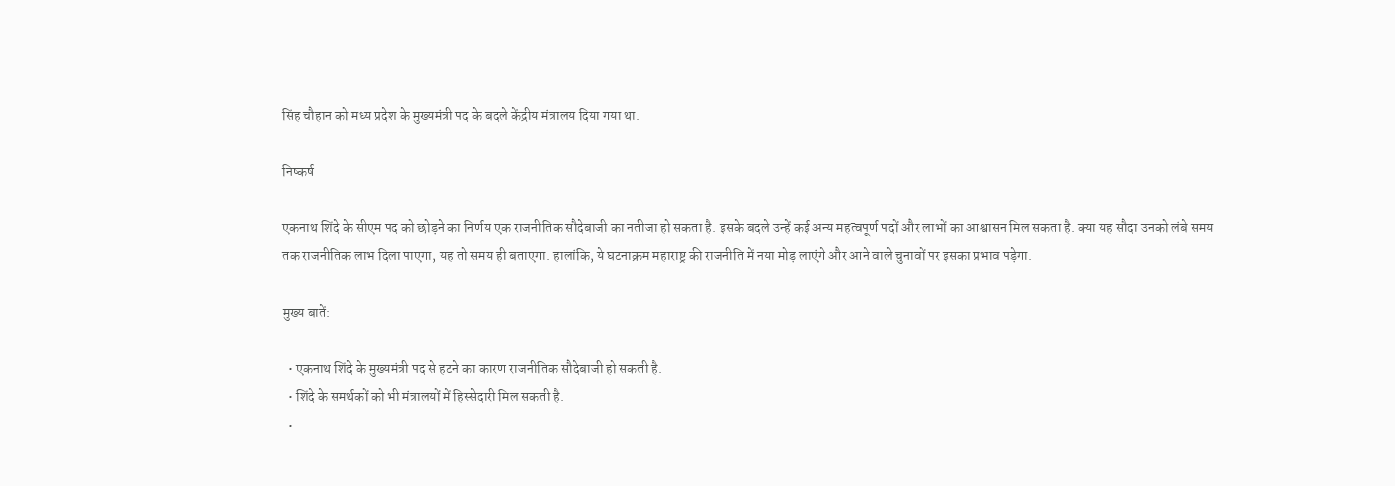सिंह चौहान को मध्य प्रदेश के मुख्यमंत्री पद के बदले केंद्रीय मंत्रालय दिया गया था.

निष्कर्ष

एकनाथ शिंदे के सीएम पद को छोड़ने का निर्णय एक राजनीतिक सौदेबाजी का नतीजा हो सकता है. इसके बदले उन्हें कई अन्य महत्वपूर्ण पदों और लाभों का आश्वासन मिल सकता है. क्या यह सौदा उनको लंबे समय तक राजनीतिक लाभ दिला पाएगा, यह तो समय ही बताएगा. हालांकि, ये घटनाक्रम महाराष्ट्र की राजनीति में नया मोड़ लाएंगे और आने वाले चुनावों पर इसका प्रभाव पड़ेगा.

मुख्य बातें:

  • एकनाथ शिंदे के मुख्यमंत्री पद से हटने का कारण राजनीतिक सौदेबाजी हो सकती है.
  • शिंदे के समर्थकों को भी मंत्रालयों में हिस्सेदारी मिल सकती है.
  •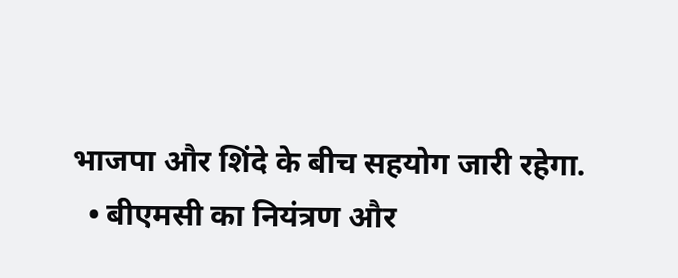भाजपा और शिंदे के बीच सहयोग जारी रहेगा.
  • बीएमसी का नियंत्रण और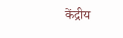केंद्रीय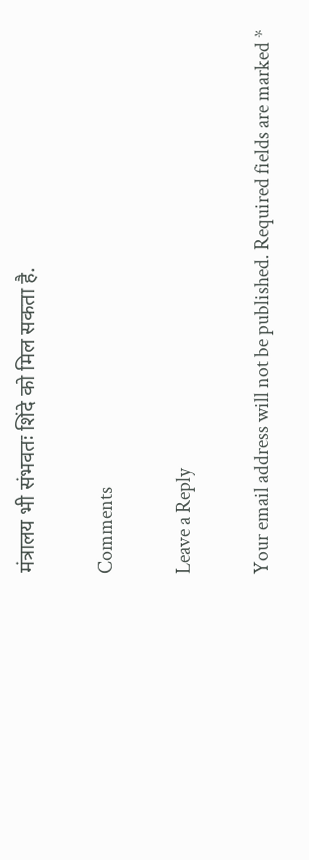मंत्रालय भी संभवतः शिंदे को मिल सकता है.

Comments

Leave a Reply

Your email address will not be published. Required fields are marked *